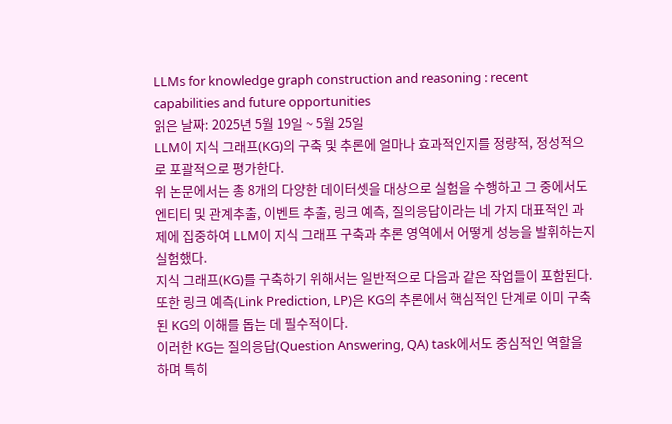LLMs for knowledge graph construction and reasoning : recent capabilities and future opportunities
읽은 날짜: 2025년 5월 19일 ~ 5월 25일
LLM이 지식 그래프(KG)의 구축 및 추론에 얼마나 효과적인지를 정량적, 정성적으로 포괄적으로 평가한다.
위 논문에서는 총 8개의 다양한 데이터셋을 대상으로 실험을 수행하고 그 중에서도 엔티티 및 관계추출, 이벤트 추출, 링크 예측, 질의응답이라는 네 가지 대표적인 과제에 집중하여 LLM이 지식 그래프 구축과 추론 영역에서 어떻게 성능을 발휘하는지 실험했다.
지식 그래프(KG)를 구축하기 위해서는 일반적으로 다음과 같은 작업들이 포함된다.
또한 링크 예측(Link Prediction, LP)은 KG의 추론에서 핵심적인 단계로 이미 구축된 KG의 이해를 돕는 데 필수적이다.
이러한 KG는 질의응답(Question Answering, QA) task에서도 중심적인 역할을 하며 특히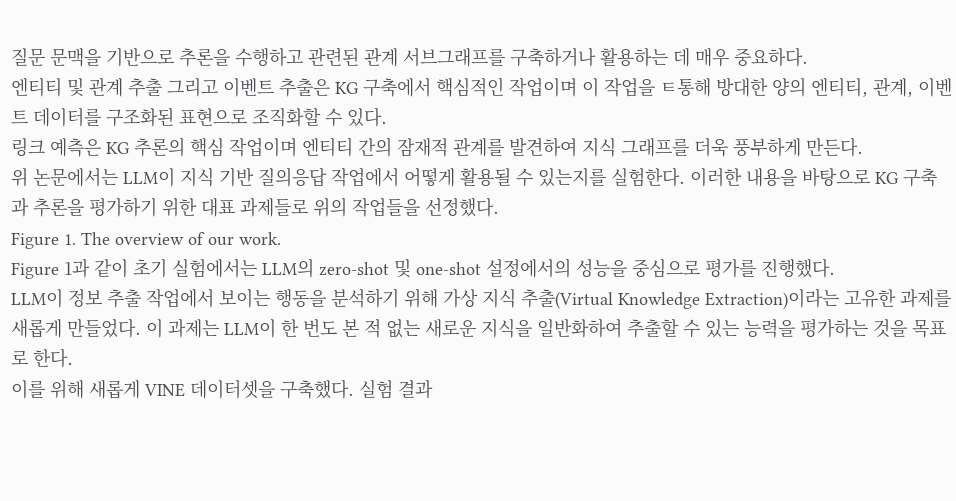질문 문맥을 기반으로 추론을 수행하고 관련된 관계 서브그래프를 구축하거나 활용하는 데 매우 중요하다.
엔티티 및 관계 추출 그리고 이벤트 추출은 KG 구축에서 핵심적인 작업이며 이 작업을 ㅌ통해 방대한 양의 엔티티, 관계, 이벤트 데이터를 구조화된 표현으로 조직화할 수 있다.
링크 예측은 KG 추론의 핵심 작업이며 엔티티 간의 잠재적 관계를 발견하여 지식 그래프를 더욱 풍부하게 만든다.
위 논문에서는 LLM이 지식 기반 질의응답 작업에서 어떻게 활용될 수 있는지를 실험한다. 이러한 내용을 바탕으로 KG 구축과 추론을 평가하기 위한 대표 과제들로 위의 작업들을 선정했다.
Figure 1. The overview of our work.
Figure 1과 같이 초기 실험에서는 LLM의 zero-shot 및 one-shot 설정에서의 성능을 중심으로 평가를 진행했다.
LLM이 정보 추출 작업에서 보이는 행동을 분석하기 위해 가상 지식 추출(Virtual Knowledge Extraction)이라는 고유한 과제를 새롭게 만들었다. 이 과제는 LLM이 한 번도 본 적 없는 새로운 지식을 일반화하여 추출할 수 있는 능력을 평가하는 것을 목표로 한다.
이를 위해 새롭게 VINE 데이터셋을 구축했다. 실험 결과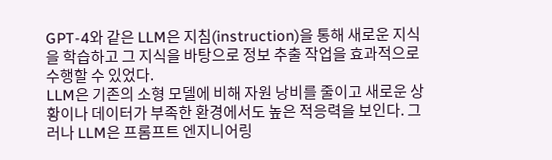GPT-4와 같은 LLM은 지침(instruction)을 통해 새로운 지식을 학습하고 그 지식을 바탕으로 정보 추출 작업을 효과적으로 수행할 수 있었다.
LLM은 기존의 소형 모델에 비해 자원 낭비를 줄이고 새로운 상황이나 데이터가 부족한 환경에서도 높은 적응력을 보인다. 그러나 LLM은 프롬프트 엔지니어링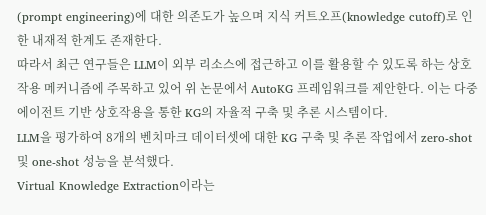(prompt engineering)에 대한 의존도가 높으며 지식 커트오프(knowledge cutoff)로 인한 내재적 한계도 존재한다.
따라서 최근 연구들은 LLM이 외부 리소스에 접근하고 이를 활용할 수 있도록 하는 상호작용 메커니즘에 주목하고 있어 위 논문에서 AutoKG 프레임워크를 제안한다. 이는 다중 에이전트 기반 상호작용을 통한 KG의 자율적 구축 및 추론 시스템이다.
LLM을 평가하여 8개의 벤치마크 데이터셋에 대한 KG 구축 및 추론 작업에서 zero-shot 및 one-shot 성능을 분석했다.
Virtual Knowledge Extraction이라는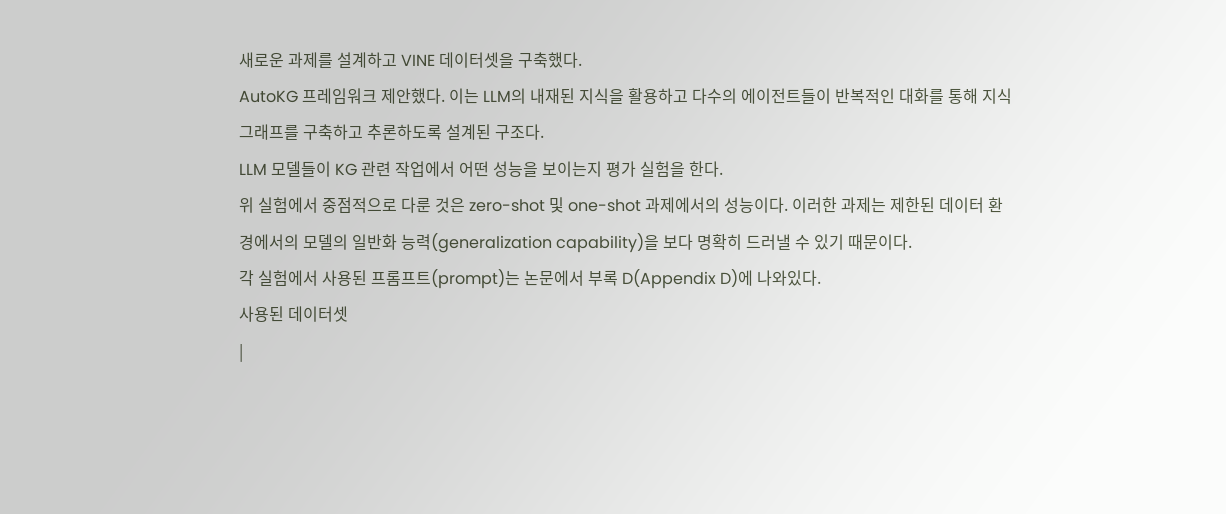새로운 과제를 설계하고 VINE 데이터셋을 구축했다.
AutoKG 프레임워크 제안했다. 이는 LLM의 내재된 지식을 활용하고 다수의 에이전트들이 반복적인 대화를 통해 지식 그래프를 구축하고 추론하도록 설계된 구조다.
LLM 모델들이 KG 관련 작업에서 어떤 성능을 보이는지 평가 실험을 한다.
위 실험에서 중점적으로 다룬 것은 zero-shot 및 one-shot 과제에서의 성능이다. 이러한 과제는 제한된 데이터 환경에서의 모델의 일반화 능력(generalization capability)을 보다 명확히 드러낼 수 있기 때문이다.
각 실험에서 사용된 프롬프트(prompt)는 논문에서 부록 D(Appendix D)에 나와있다.
사용된 데이터셋
|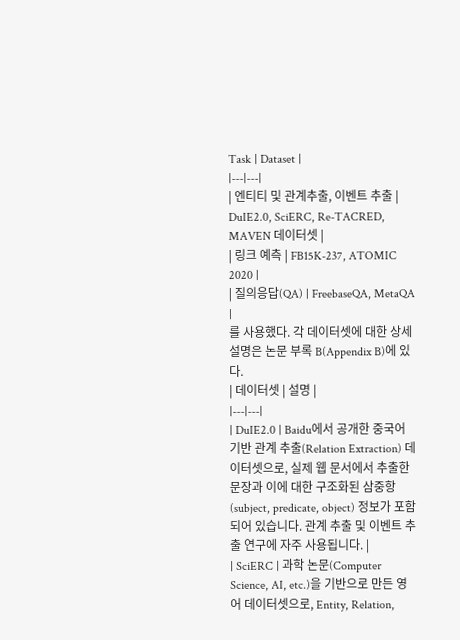Task | Dataset |
|---|---|
| 엔티티 및 관계추출, 이벤트 추출 | DuIE2.0, SciERC, Re-TACRED, MAVEN 데이터셋 |
| 링크 예측 | FB15K-237, ATOMIC 2020 |
| 질의응답(QA) | FreebaseQA, MetaQA |
를 사용했다. 각 데이터셋에 대한 상세 설명은 논문 부록 B(Appendix B)에 있다.
| 데이터셋 | 설명 |
|---|---|
| DuIE2.0 | Baidu에서 공개한 중국어 기반 관계 추출(Relation Extraction) 데이터셋으로, 실제 웹 문서에서 추출한 문장과 이에 대한 구조화된 삼중항(subject, predicate, object) 정보가 포함되어 있습니다. 관계 추출 및 이벤트 추출 연구에 자주 사용됩니다. |
| SciERC | 과학 논문(Computer Science, AI, etc.)을 기반으로 만든 영어 데이터셋으로, Entity, Relation,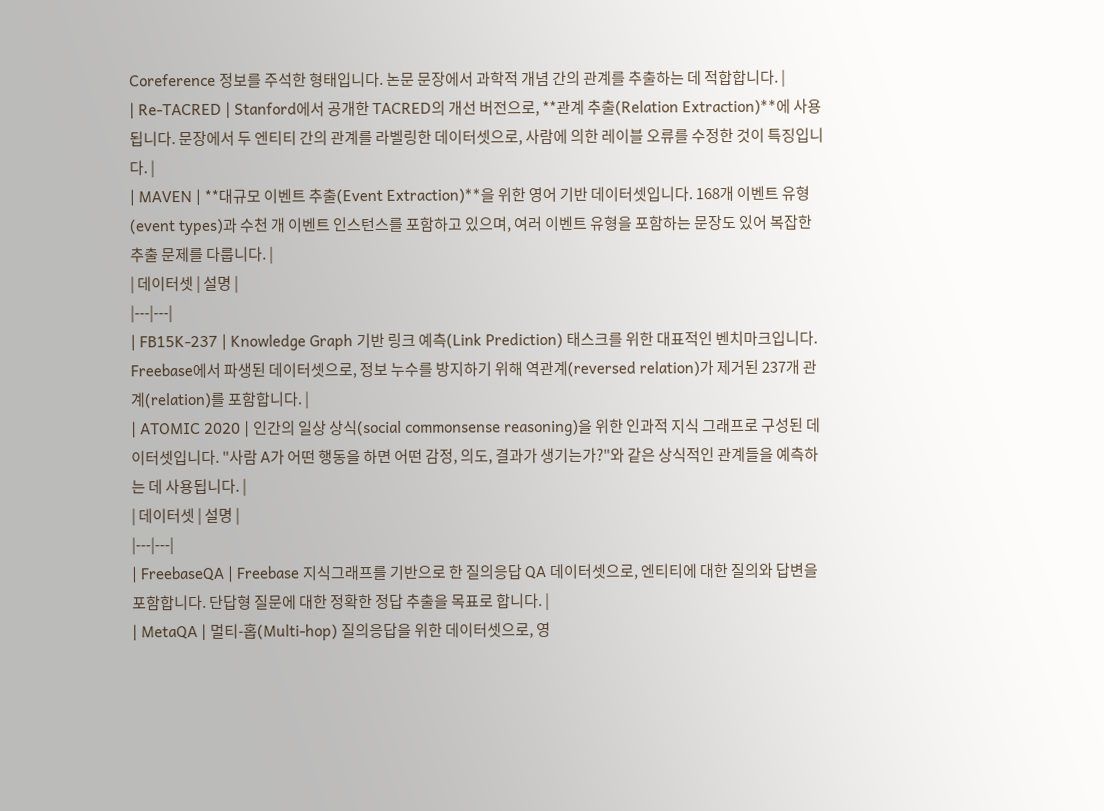Coreference 정보를 주석한 형태입니다. 논문 문장에서 과학적 개념 간의 관계를 추출하는 데 적합합니다. |
| Re-TACRED | Stanford에서 공개한 TACRED의 개선 버전으로, **관계 추출(Relation Extraction)**에 사용됩니다. 문장에서 두 엔티티 간의 관계를 라벨링한 데이터셋으로, 사람에 의한 레이블 오류를 수정한 것이 특징입니다. |
| MAVEN | **대규모 이벤트 추출(Event Extraction)**을 위한 영어 기반 데이터셋입니다. 168개 이벤트 유형(event types)과 수천 개 이벤트 인스턴스를 포함하고 있으며, 여러 이벤트 유형을 포함하는 문장도 있어 복잡한 추출 문제를 다룹니다. |
| 데이터셋 | 설명 |
|---|---|
| FB15K-237 | Knowledge Graph 기반 링크 예측(Link Prediction) 태스크를 위한 대표적인 벤치마크입니다. Freebase에서 파생된 데이터셋으로, 정보 누수를 방지하기 위해 역관계(reversed relation)가 제거된 237개 관계(relation)를 포함합니다. |
| ATOMIC 2020 | 인간의 일상 상식(social commonsense reasoning)을 위한 인과적 지식 그래프로 구성된 데이터셋입니다. "사람 A가 어떤 행동을 하면 어떤 감정, 의도, 결과가 생기는가?"와 같은 상식적인 관계들을 예측하는 데 사용됩니다. |
| 데이터셋 | 설명 |
|---|---|
| FreebaseQA | Freebase 지식그래프를 기반으로 한 질의응답 QA 데이터셋으로, 엔티티에 대한 질의와 답변을 포함합니다. 단답형 질문에 대한 정확한 정답 추출을 목표로 합니다. |
| MetaQA | 멀티-홉(Multi-hop) 질의응답을 위한 데이터셋으로, 영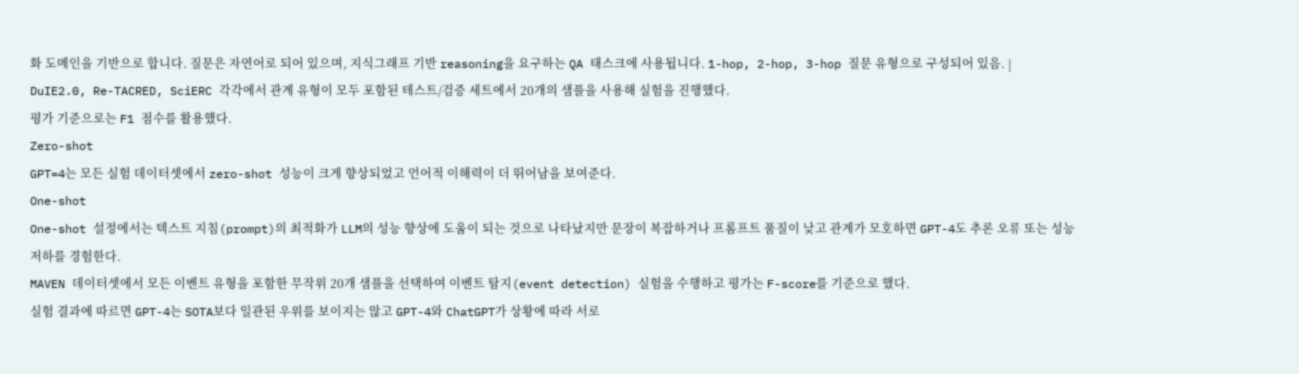화 도메인을 기반으로 합니다. 질문은 자연어로 되어 있으며, 지식그래프 기반 reasoning을 요구하는 QA 태스크에 사용됩니다. 1-hop, 2-hop, 3-hop 질문 유형으로 구성되어 있음. |
DuIE2.0, Re-TACRED, SciERC 각각에서 관계 유형이 모두 포함된 테스트/검증 세트에서 20개의 샘플을 사용해 실험을 진행했다.
평가 기준으로는 F1 점수를 활용했다.
Zero-shot
GPT=4는 모든 실험 데이터셋에서 zero-shot 성능이 크게 향상되었고 언어적 이해력이 더 뛰어남을 보여준다.
One-shot
One-shot 설정에서는 텍스트 지침(prompt)의 최적화가 LLM의 성능 향상에 도움이 되는 것으로 나타났지만 문장이 복잡하거나 프롬프트 품질이 낮고 관계가 모호하면 GPT-4도 추론 오류 또는 성능 저하를 경험한다.
MAVEN 데이터셋에서 모든 이벤트 유형을 포함한 무작위 20개 샘플을 선택하여 이벤트 탐지(event detection) 실험을 수행하고 평가는 F-score를 기준으로 했다.
실험 결과에 따르면 GPT-4는 SOTA보다 일관된 우위를 보이지는 않고 GPT-4와 ChatGPT가 상황에 따라 서로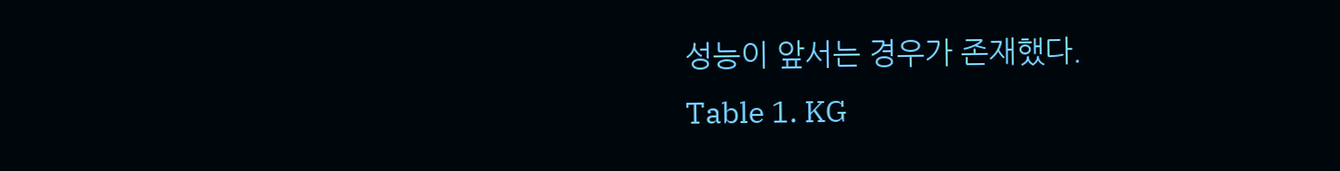성능이 앞서는 경우가 존재했다.
Table 1. KG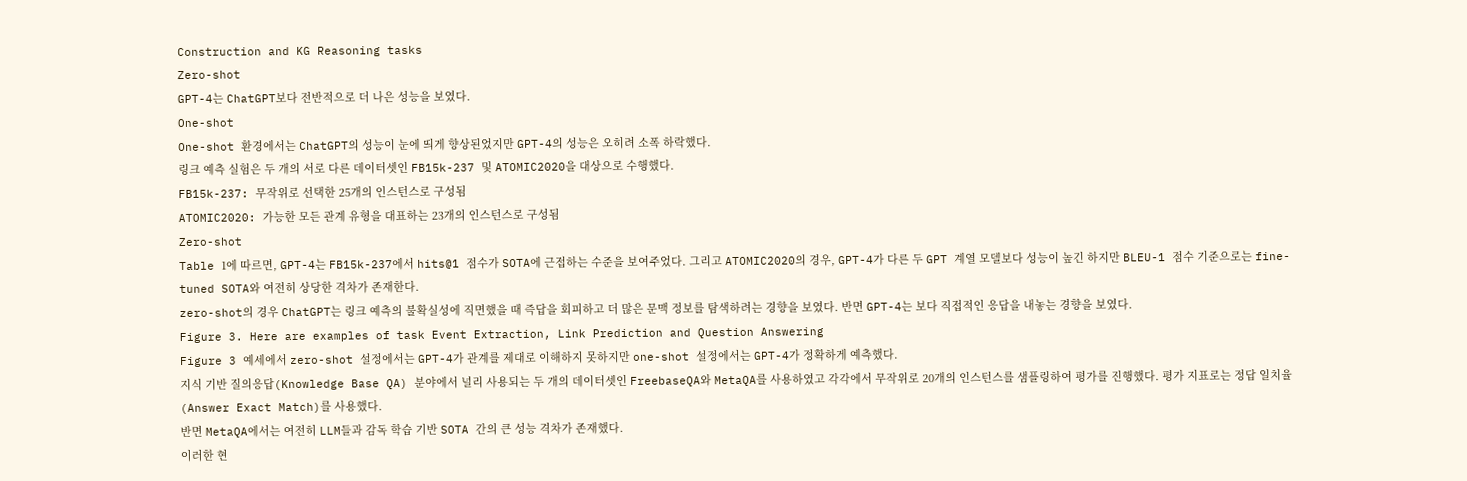Construction and KG Reasoning tasks
Zero-shot
GPT-4는 ChatGPT보다 전반적으로 더 나은 성능을 보였다.
One-shot
One-shot 환경에서는 ChatGPT의 성능이 눈에 띄게 향상된었지만 GPT-4의 성능은 오히려 소폭 하락했다.
링크 예측 실험은 두 개의 서로 다른 데이터셋인 FB15k-237 및 ATOMIC2020을 대상으로 수행했다.
FB15k-237: 무작위로 선택한 25개의 인스턴스로 구성됨
ATOMIC2020: 가능한 모든 관계 유형을 대표하는 23개의 인스턴스로 구성됨
Zero-shot
Table 1에 따르면, GPT-4는 FB15k-237에서 hits@1 점수가 SOTA에 근접하는 수준을 보여주었다. 그리고 ATOMIC2020의 경우, GPT-4가 다른 두 GPT 계열 모델보다 성능이 높긴 하지만 BLEU-1 점수 기준으로는 fine-tuned SOTA와 여전히 상당한 격차가 존재한다.
zero-shot의 경우 ChatGPT는 링크 예측의 불확실성에 직면했을 때 즉답을 회피하고 더 많은 문맥 정보를 탐색하려는 경향을 보였다. 반면 GPT-4는 보다 직접적인 응답을 내놓는 경향을 보였다.
Figure 3. Here are examples of task Event Extraction, Link Prediction and Question Answering
Figure 3 예세에서 zero-shot 설정에서는 GPT-4가 관계를 제대로 이해하지 못하지만 one-shot 설정에서는 GPT-4가 정확하게 예측했다.
지식 기반 질의응답(Knowledge Base QA) 분야에서 널리 사용되는 두 개의 데이터셋인 FreebaseQA와 MetaQA를 사용하였고 각각에서 무작위로 20개의 인스턴스를 샘플링하여 평가를 진행했다. 평가 지표로는 정답 일치율(Answer Exact Match)를 사용했다.
반면 MetaQA에서는 여전히 LLM들과 감독 학습 기반 SOTA 간의 큰 성능 격차가 존재했다.
이러한 현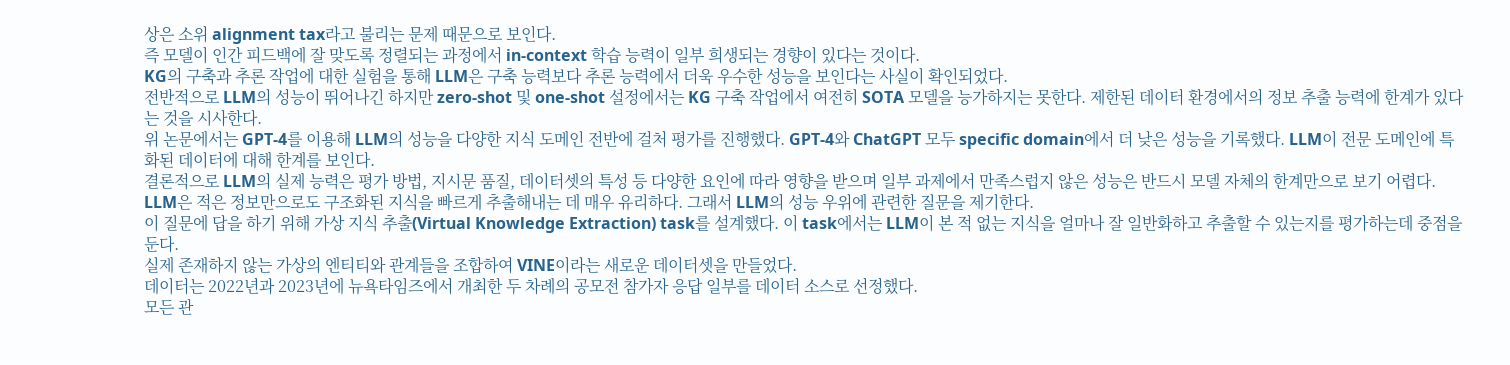상은 소위 alignment tax라고 불리는 문제 때문으로 보인다.
즉 모델이 인간 피드백에 잘 맞도록 정렬되는 과정에서 in-context 학습 능력이 일부 희생되는 경향이 있다는 것이다.
KG의 구축과 추론 작업에 대한 실험을 통해 LLM은 구축 능력보다 추론 능력에서 더욱 우수한 성능을 보인다는 사실이 확인되었다.
전반적으로 LLM의 성능이 뛰어나긴 하지만 zero-shot 및 one-shot 설정에서는 KG 구축 작업에서 여전히 SOTA 모델을 능가하지는 못한다. 제한된 데이터 환경에서의 정보 추출 능력에 한계가 있다는 것을 시사한다.
위 논문에서는 GPT-4를 이용해 LLM의 성능을 다양한 지식 도메인 전반에 걸처 평가를 진행했다. GPT-4와 ChatGPT 모두 specific domain에서 더 낮은 성능을 기록했다. LLM이 전문 도메인에 특화된 데이터에 대해 한계를 보인다.
결론적으로 LLM의 실제 능력은 평가 방법, 지시문 품질, 데이터셋의 특성 등 다양한 요인에 따라 영향을 받으며 일부 과제에서 만족스럽지 않은 성능은 반드시 모델 자체의 한계만으로 보기 어렵다.
LLM은 적은 정보만으로도 구조화된 지식을 빠르게 추출해내는 데 매우 유리하다. 그래서 LLM의 성능 우위에 관련한 질문을 제기한다.
이 질문에 답을 하기 위해 가상 지식 추출(Virtual Knowledge Extraction) task를 설계했다. 이 task에서는 LLM이 본 적 없는 지식을 얼마나 잘 일반화하고 추출할 수 있는지를 평가하는데 중점을 둔다.
실제 존재하지 않는 가상의 엔티티와 관계들을 조합하여 VINE이라는 새로운 데이터셋을 만들었다.
데이터는 2022년과 2023년에 뉴욕타임즈에서 개최한 두 차례의 공모전 참가자 응답 일부를 데이터 소스로 선정했다.
모든 관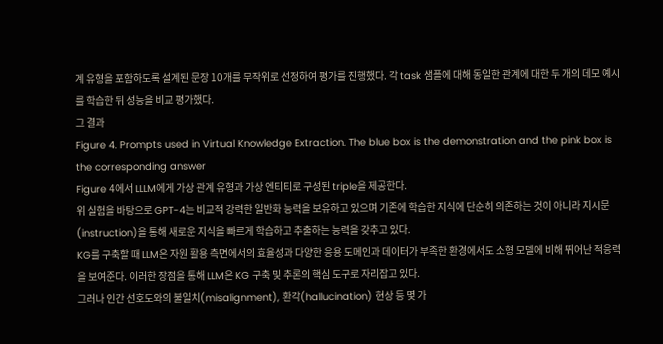계 유형을 포함하도록 설계된 문장 10개를 무작위로 선정하여 평가를 진행했다. 각 task 샘플에 대해 동일한 관계에 대한 두 개의 데모 예시를 학습한 뒤 성능을 비교 평가했다.
그 결과
Figure 4. Prompts used in Virtual Knowledge Extraction. The blue box is the demonstration and the pink box is the corresponding answer
Figure 4에서 LLLM에게 가상 관계 유형과 가상 엔티티로 구성된 triple을 제공한다.
위 실험을 바탕으로 GPT-4는 비교적 강력한 일반화 능력을 보유하고 있으며 기존에 학습한 지식에 단순히 의존하는 것이 아니라 지시문(instruction)을 통해 새로운 지식을 빠르게 학습하고 추출하는 능력을 갖추고 있다.
KG를 구축할 때 LLM은 자원 활용 측면에서의 효율성과 다양한 응용 도메인과 데이터가 부족한 환경에서도 소형 모델에 비해 뛰어난 적응력을 보여준다. 이러한 장점을 통해 LLM은 KG 구축 및 추론의 핵심 도구로 자리잡고 있다.
그러나 인간 선호도와의 불일치(misalignment), 환각(hallucination) 현상 등 몇 가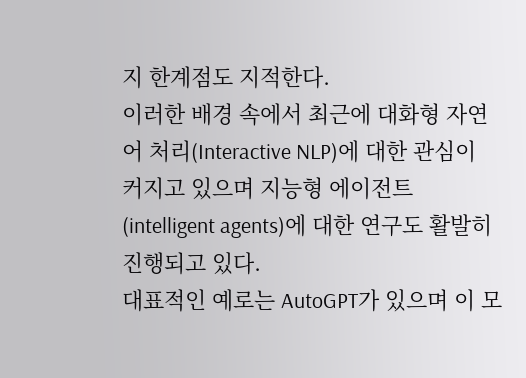지 한계점도 지적한다.
이러한 배경 속에서 최근에 대화형 자연어 처리(Interactive NLP)에 대한 관심이 커지고 있으며 지능형 에이전트(intelligent agents)에 대한 연구도 활발히 진행되고 있다.
대표적인 예로는 AutoGPT가 있으며 이 모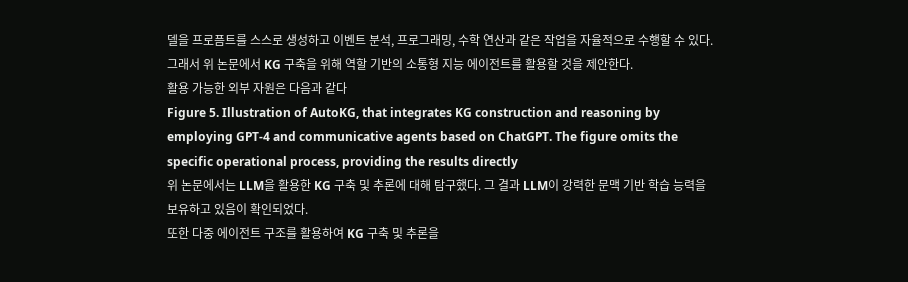델을 프로픔트를 스스로 생성하고 이벤트 분석, 프로그래밍, 수학 연산과 같은 작업을 자율적으로 수행할 수 있다. 그래서 위 논문에서 KG 구축을 위해 역할 기반의 소통형 지능 에이전트를 활용할 것을 제안한다.
활용 가능한 외부 자원은 다음과 같다
Figure 5. Illustration of AutoKG, that integrates KG construction and reasoning by employing GPT-4 and communicative agents based on ChatGPT. The figure omits the specific operational process, providing the results directly
위 논문에서는 LLM을 활용한 KG 구축 및 추론에 대해 탐구했다. 그 결과 LLM이 강력한 문맥 기반 학습 능력을 보유하고 있음이 확인되었다.
또한 다중 에이전트 구조를 활용하여 KG 구축 및 추론을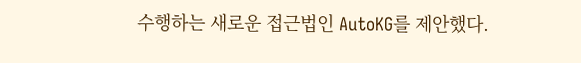수행하는 새로운 접근법인 AutoKG를 제안했다.